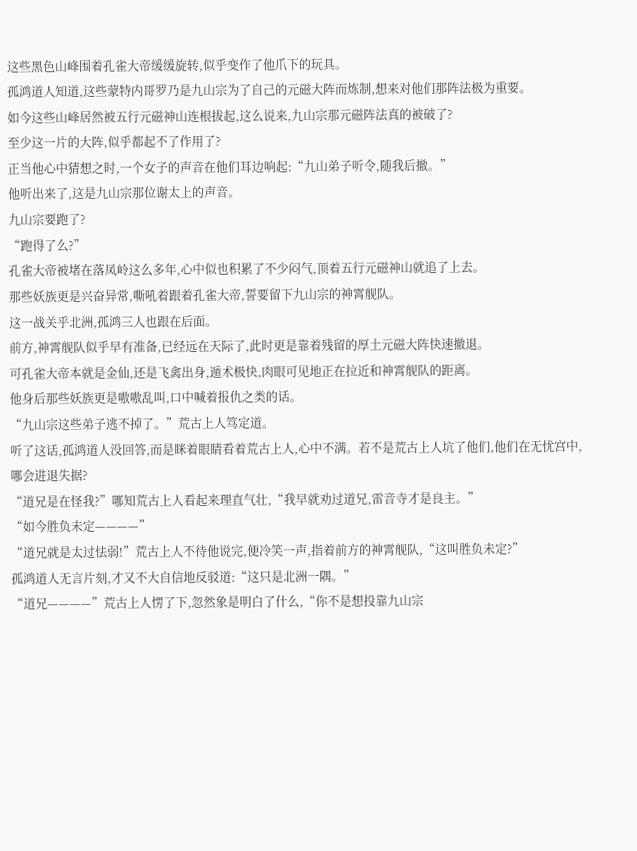这些黑色山峰围着孔雀大帝缓缓旋转,似乎变作了他爪下的玩具。
孤鸿道人知道,这些蒙特内哥罗乃是九山宗为了自己的元磁大阵而炼制,想来对他们那阵法极为重要。
如今这些山峰居然被五行元磁神山连根拔起,这么说来,九山宗那元磁阵法真的被破了?
至少这一片的大阵,似乎都起不了作用了?
正当他心中猜想之时,一个女子的声音在他们耳边响起:“九山弟子听令,随我后撤。”
他听出来了,这是九山宗那位谢太上的声音。
九山宗要跑了?
“跑得了么?”
孔雀大帝被堵在落凤岭这么多年,心中似也积累了不少闷气,顶着五行元磁神山就追了上去。
那些妖族更是兴奋异常,嘶吼着跟着孔雀大帝,誓要留下九山宗的神霄舰队。
这一战关乎北洲,孤鸿三人也跟在后面。
前方,神霄舰队似乎早有准备,已经远在天际了,此时更是靠着残留的厚土元磁大阵快速撤退。
可孔雀大帝本就是金仙,还是飞禽出身,遁术极快,肉眼可见地正在拉近和神霄舰队的距离。
他身后那些妖族更是嗷嗷乱叫,口中喊着报仇之类的话。
“九山宗这些弟子逃不掉了。”荒古上人笃定道。
听了这话,孤鸿道人没回答,而是眯着眼睛看着荒古上人,心中不满。若不是荒古上人坑了他们,他们在无忧宫中,哪会进退失据?
“道兄是在怪我?”哪知荒古上人看起来理直气壮,“我早就劝过道兄,雷音寺才是良主。”
“如今胜负未定————”
“道兄就是太过怯弱!”荒古上人不待他说完,便冷笑一声,指着前方的神霄舰队,“这叫胜负未定?”
孤鸿道人无言片刻,才又不大自信地反驳道:“这只是北洲一隅。”
“道兄————”荒古上人愣了下,忽然象是明白了什么,“你不是想投靠九山宗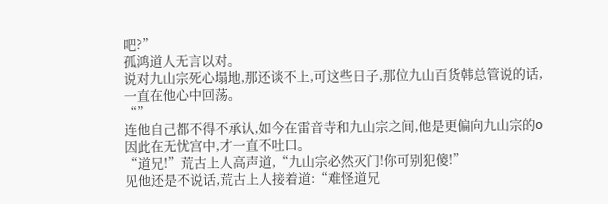吧?”
孤鸿道人无言以对。
说对九山宗死心塌地,那还谈不上,可这些日子,那位九山百货韩总管说的话,一直在他心中回荡。
“”
连他自己都不得不承认,如今在雷音寺和九山宗之间,他是更偏向九山宗的o
因此在无忧宫中,才一直不吐口。
“道兄!”荒古上人高声道,“九山宗必然灭门!你可别犯傻!”
见他还是不说话,荒古上人接着道:“难怪道兄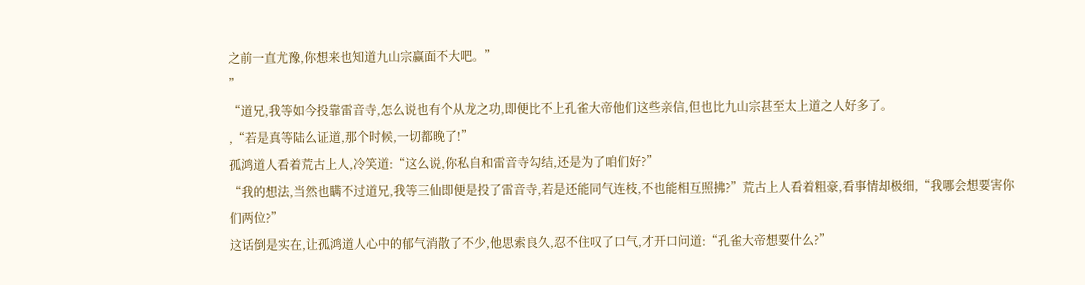之前一直尤豫,你想来也知道九山宗赢面不大吧。”
”
“道兄,我等如今投靠雷音寺,怎么说也有个从龙之功,即便比不上孔雀大帝他们这些亲信,但也比九山宗甚至太上道之人好多了。
,“若是真等陆么证道,那个时候,一切都晚了!”
孤鸿道人看着荒古上人,冷笑道:“这么说,你私自和雷音寺勾结,还是为了咱们好?”
“我的想法,当然也瞒不过道兄,我等三仙即便是投了雷音寺,若是还能同气连枝,不也能相互照拂?”荒古上人看着粗豪,看事情却极细,“我哪会想要害你们两位?”
这话倒是实在,让孤鸿道人心中的郁气消散了不少,他思索良久,忍不住叹了口气,才开口问道:“孔雀大帝想要什么?”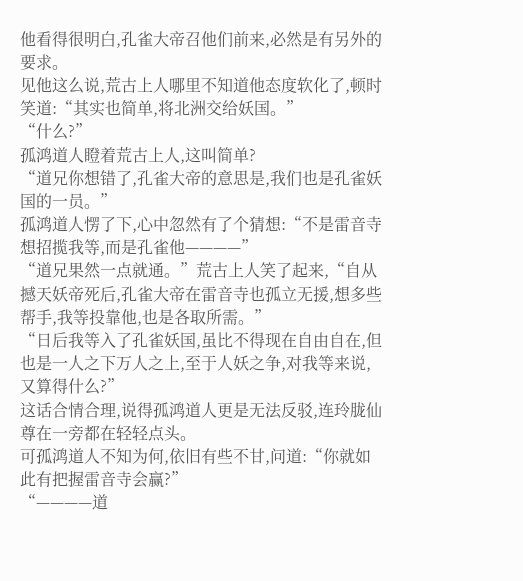他看得很明白,孔雀大帝召他们前来,必然是有另外的要求。
见他这么说,荒古上人哪里不知道他态度软化了,顿时笑道:“其实也简单,将北洲交给妖国。”
“什么?”
孤鸿道人瞪着荒古上人,这叫简单?
“道兄你想错了,孔雀大帝的意思是,我们也是孔雀妖国的一员。”
孤鸿道人愣了下,心中忽然有了个猜想:“不是雷音寺想招揽我等,而是孔雀他————”
“道兄果然一点就通。”荒古上人笑了起来,“自从撼天妖帝死后,孔雀大帝在雷音寺也孤立无援,想多些帮手,我等投靠他,也是各取所需。”
“日后我等入了孔雀妖国,虽比不得现在自由自在,但也是一人之下万人之上,至于人妖之争,对我等来说,又算得什么?”
这话合情合理,说得孤鸿道人更是无法反驳,连玲胧仙尊在一旁都在轻轻点头。
可孤鸿道人不知为何,依旧有些不甘,问道:“你就如此有把握雷音寺会赢?”
“————道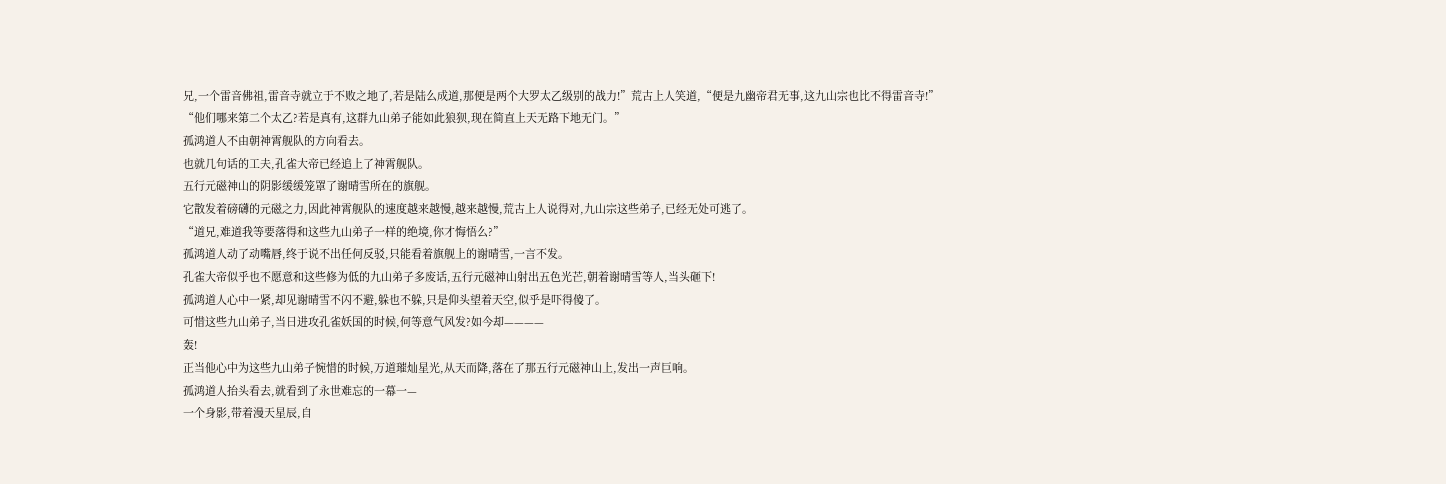兄,一个雷音佛祖,雷音寺就立于不败之地了,若是陆么成道,那便是两个大罗太乙级别的战力!”荒古上人笑道,“便是九幽帝君无事,这九山宗也比不得雷音寺!”
“他们哪来第二个太乙?若是真有,这群九山弟子能如此狼狈,现在简直上天无路下地无门。”
孤鸿道人不由朝神霄舰队的方向看去。
也就几句话的工夫,孔雀大帝已经追上了神霄舰队。
五行元磁神山的阴影缓缓笼罩了谢晴雪所在的旗舰。
它散发着磅礴的元磁之力,因此神霄舰队的速度越来越慢,越来越慢,荒古上人说得对,九山宗这些弟子,已经无处可逃了。
“道兄,难道我等要落得和这些九山弟子一样的绝境,你才悔悟么?”
孤鸿道人动了动嘴唇,终于说不出任何反驳,只能看着旗舰上的谢晴雪,一言不发。
孔雀大帝似乎也不愿意和这些修为低的九山弟子多废话,五行元磁神山射出五色光芒,朝着谢晴雪等人,当头砸下!
孤鸿道人心中一紧,却见谢晴雪不闪不避,躲也不躲,只是仰头望着天空,似乎是吓得傻了。
可惜这些九山弟子,当日进攻孔雀妖国的时候,何等意气风发?如今却————
轰!
正当他心中为这些九山弟子惋惜的时候,万道璀灿星光,从天而降,落在了那五行元磁神山上,发出一声巨响。
孤鸿道人抬头看去,就看到了永世难忘的一幕一—
一个身影,带着漫天星辰,自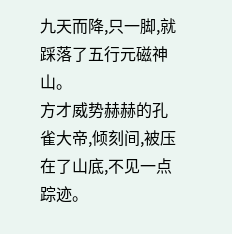九天而降,只一脚,就踩落了五行元磁神山。
方才威势赫赫的孔雀大帝,倾刻间,被压在了山底,不见一点踪迹。